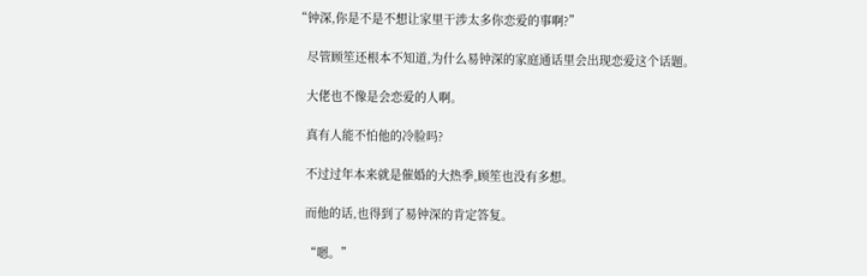“钟深,你是不是不想让家里干涉太多你恋爱的事啊?”

    尽管顾笙还根本不知道,为什么易钟深的家庭通话里会出现恋爱这个话题。

    大佬也不像是会恋爱的人啊。

    真有人能不怕他的冷脸吗?

    不过过年本来就是催婚的大热季,顾笙也没有多想。

    而他的话,也得到了易钟深的肯定答复。

    “嗯。”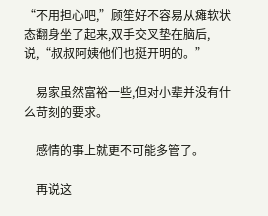“不用担心吧,”顾笙好不容易从瘫软状态翻身坐了起来,双手交叉垫在脑后,说,“叔叔阿姨他们也挺开明的。”

    易家虽然富裕一些,但对小辈并没有什么苛刻的要求。

    感情的事上就更不可能多管了。

    再说这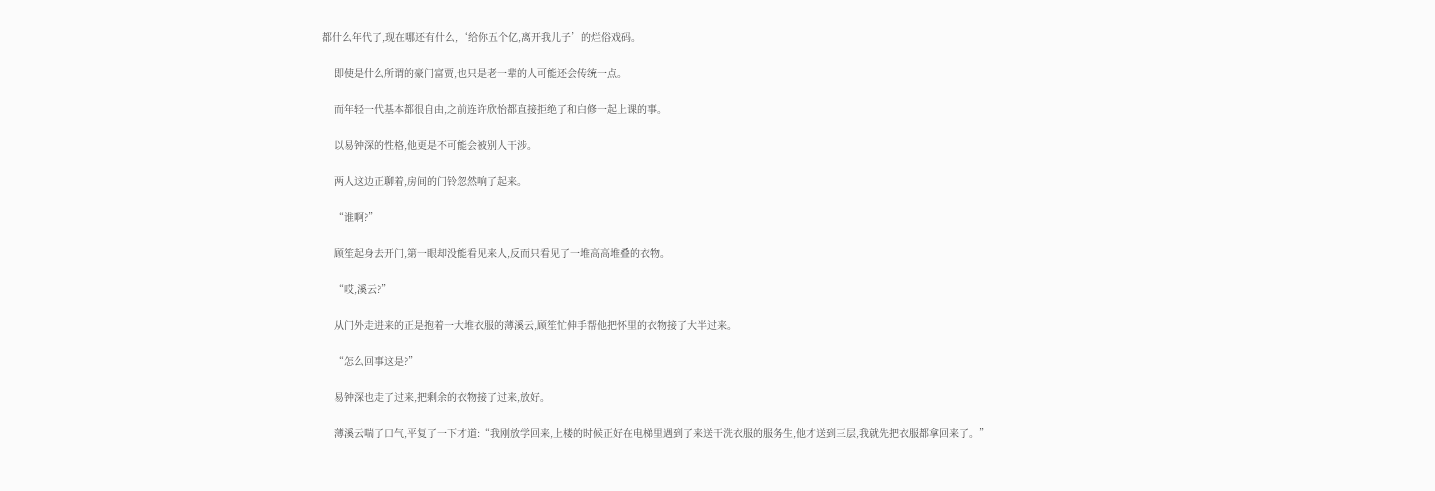都什么年代了,现在哪还有什么,‘给你五个亿,离开我儿子’的烂俗戏码。

    即使是什么所谓的豪门富贾,也只是老一辈的人可能还会传统一点。

    而年轻一代基本都很自由,之前连许欣怡都直接拒绝了和白修一起上课的事。

    以易钟深的性格,他更是不可能会被别人干涉。

    两人这边正聊着,房间的门铃忽然响了起来。

    “谁啊?”

    顾笙起身去开门,第一眼却没能看见来人,反而只看见了一堆高高堆叠的衣物。

    “哎,溪云?”

    从门外走进来的正是抱着一大堆衣服的薄溪云,顾笙忙伸手帮他把怀里的衣物接了大半过来。

    “怎么回事这是?”

    易钟深也走了过来,把剩余的衣物接了过来,放好。

    薄溪云喘了口气,平复了一下才道:“我刚放学回来,上楼的时候正好在电梯里遇到了来送干洗衣服的服务生,他才送到三层,我就先把衣服都拿回来了。”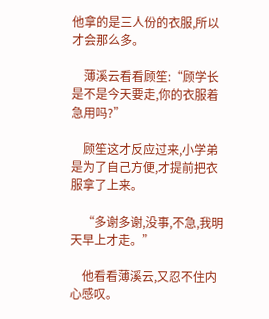他拿的是三人份的衣服,所以才会那么多。

    薄溪云看看顾笙:“顾学长是不是今天要走,你的衣服着急用吗?”

    顾笙这才反应过来,小学弟是为了自己方便,才提前把衣服拿了上来。

    “多谢多谢,没事,不急,我明天早上才走。”

    他看看薄溪云,又忍不住内心感叹。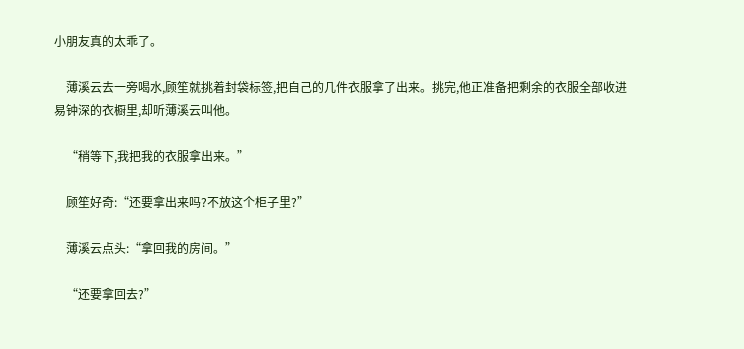小朋友真的太乖了。

    薄溪云去一旁喝水,顾笙就挑着封袋标签,把自己的几件衣服拿了出来。挑完,他正准备把剩余的衣服全部收进易钟深的衣橱里,却听薄溪云叫他。

    “稍等下,我把我的衣服拿出来。”

    顾笙好奇:“还要拿出来吗?不放这个柜子里?”

    薄溪云点头:“拿回我的房间。”

    “还要拿回去?”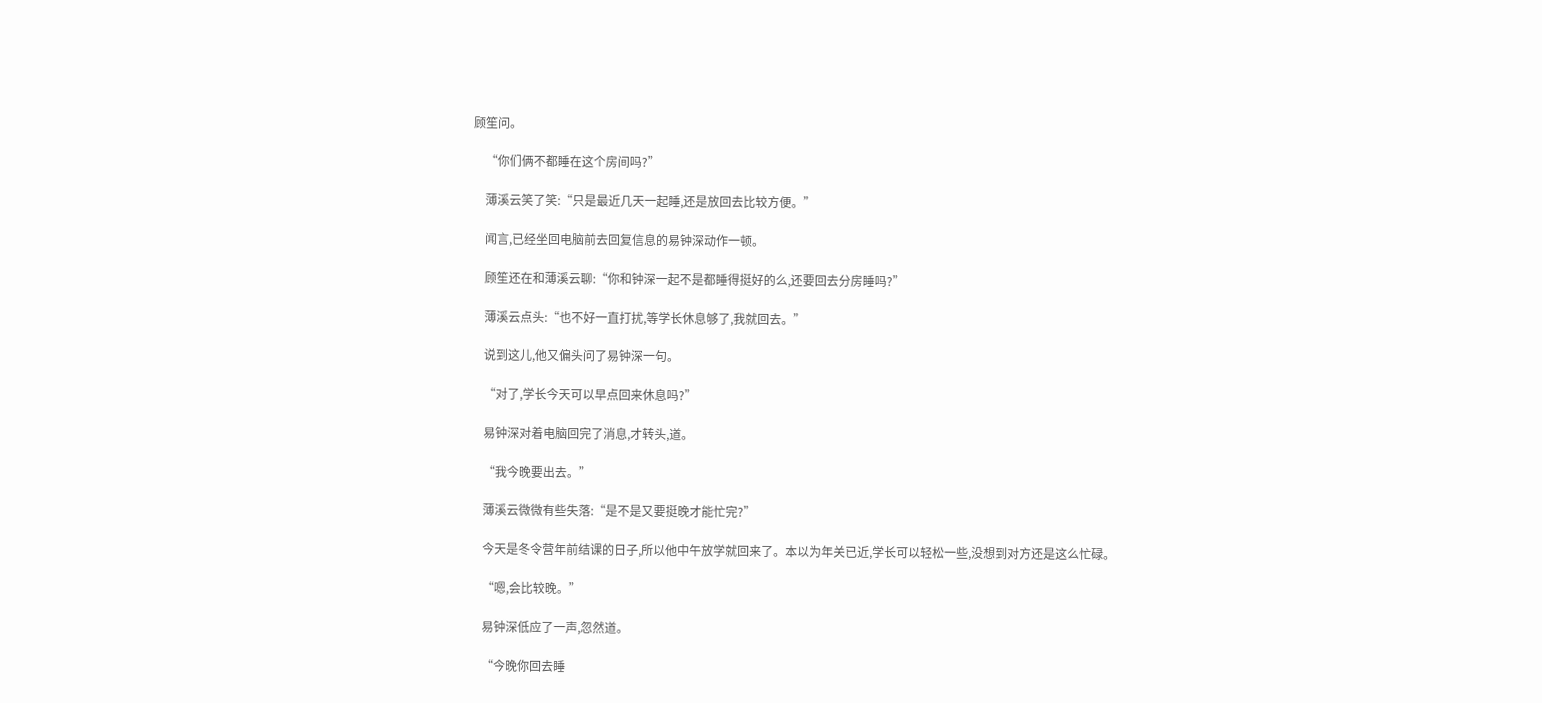顾笙问。

    “你们俩不都睡在这个房间吗?”

    薄溪云笑了笑:“只是最近几天一起睡,还是放回去比较方便。”

    闻言,已经坐回电脑前去回复信息的易钟深动作一顿。

    顾笙还在和薄溪云聊:“你和钟深一起不是都睡得挺好的么,还要回去分房睡吗?”

    薄溪云点头:“也不好一直打扰,等学长休息够了,我就回去。”

    说到这儿,他又偏头问了易钟深一句。

    “对了,学长今天可以早点回来休息吗?”

    易钟深对着电脑回完了消息,才转头,道。

    “我今晚要出去。”

    薄溪云微微有些失落:“是不是又要挺晚才能忙完?”

    今天是冬令营年前结课的日子,所以他中午放学就回来了。本以为年关已近,学长可以轻松一些,没想到对方还是这么忙碌。

    “嗯,会比较晚。”

    易钟深低应了一声,忽然道。

    “今晚你回去睡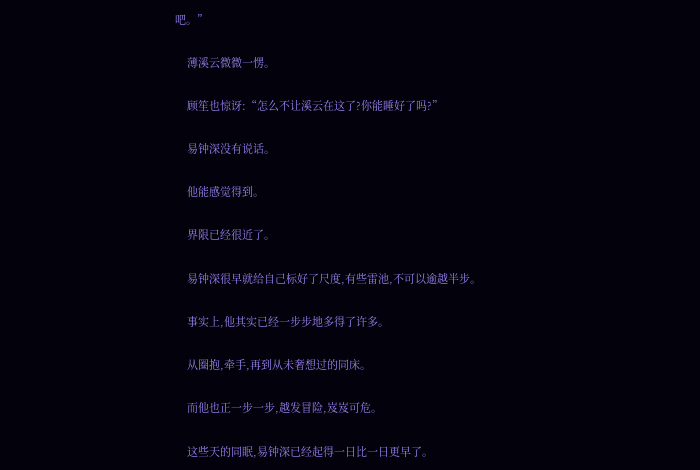吧。”

    薄溪云微微一愣。

    顾笙也惊讶:“怎么不让溪云在这了?你能睡好了吗?”

    易钟深没有说话。

    他能感觉得到。

    界限已经很近了。

    易钟深很早就给自己标好了尺度,有些雷池,不可以逾越半步。

    事实上,他其实已经一步步地多得了许多。

    从圈抱,牵手,再到从未奢想过的同床。

    而他也正一步一步,越发冒险,岌岌可危。

    这些天的同眠,易钟深已经起得一日比一日更早了。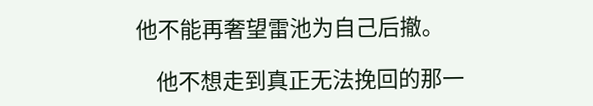他不能再奢望雷池为自己后撤。

    他不想走到真正无法挽回的那一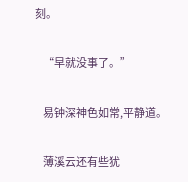刻。

    “早就没事了。”

    易钟深神色如常,平静道。

    薄溪云还有些犹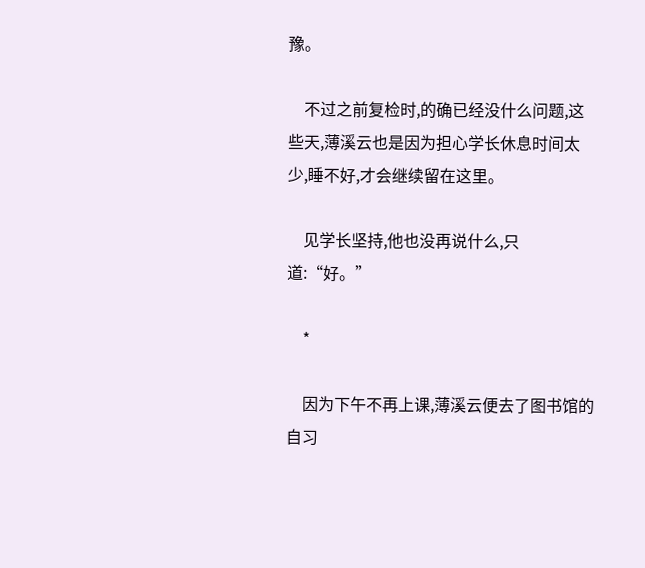豫。

    不过之前复检时,的确已经没什么问题,这些天,薄溪云也是因为担心学长休息时间太少,睡不好,才会继续留在这里。

    见学长坚持,他也没再说什么,只道:“好。”

    *

    因为下午不再上课,薄溪云便去了图书馆的自习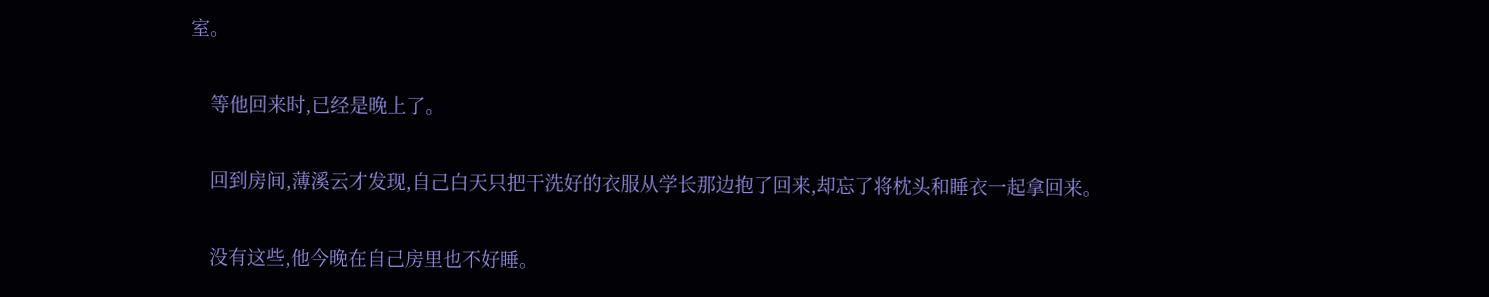室。

    等他回来时,已经是晚上了。

    回到房间,薄溪云才发现,自己白天只把干洗好的衣服从学长那边抱了回来,却忘了将枕头和睡衣一起拿回来。

    没有这些,他今晚在自己房里也不好睡。